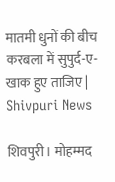मातमी धुनों की बीच करबला में सुपुर्द-ए- खाक हुए ताजिए | Shivpuri News

शिवपुरी। मोहम्मद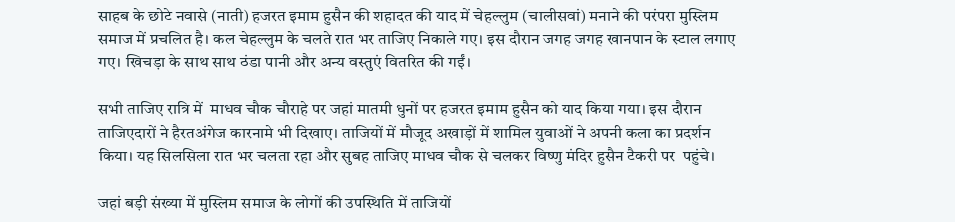साहब के छोटे नवासे (नाती) हजरत इमाम हुसैन की शहादत की याद में चेहल्लुम (चालीसवां) मनाने की परंपरा मुस्लिम समाज में प्रचलित है। कल चेहल्लुम के चलते रात भर ताजिए निकाले गए। इस दौरान जगह जगह खानपान के स्टाल लगाए गए। खिचड़ा के साथ साथ ठंडा पानी और अन्य वस्तुएं वितरित की गईं।

सभी ताजिए रात्रि में  माधव चौक चौराहे पर जहां मातमी धुनों पर हजरत इमाम हुसैन को याद किया गया। इस दौरान ताजिएदारों ने हैरतअंगेज कारनामे भी दिखाए। ताजियों में मौजूद अखाड़ों में शामिल युवाओं ने अपनी कला का प्रदर्शन किया। यह सिलसिला रात भर चलता रहा और सुबह ताजिए माधव चौक से चलकर विष्णु मंदिर हुसैन टैकरी पर  पहुंचे।

जहां बड़ी संख्या में मुस्लिम समाज के लोगों की उपस्थिति में ताजियों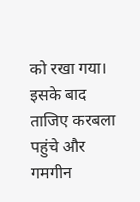को रखा गया। इसके बाद ताजिए करबला पहुंचे और गमगीन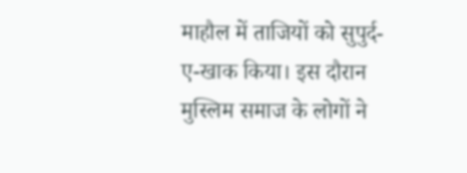माहौल में ताजियों को सुपुर्द-ए-खाक किया। इस दौरान मुस्लिम समाज के लोगों ने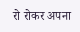रो रोकर अपना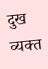दुख व्यक्त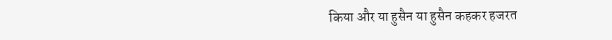किया और या हुसैन या हुसैन कहकर हजरत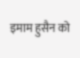इमाम हुसैन को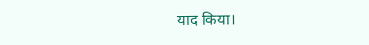याद किया।